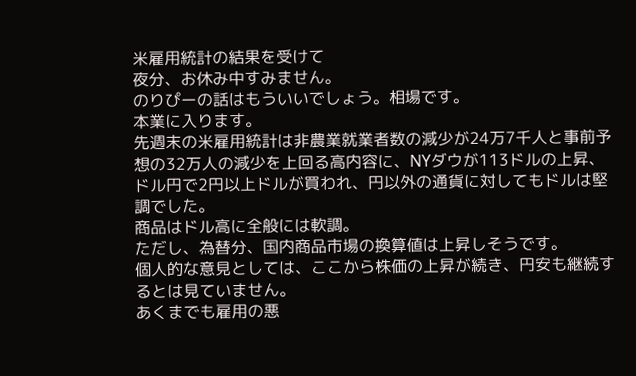米雇用統計の結果を受けて
夜分、お休み中すみません。
のりぴーの話はもういいでしょう。相場です。
本業に入ります。
先週末の米雇用統計は非農業就業者数の減少が24万7千人と事前予想の32万人の減少を上回る高内容に、NYダウが113ドルの上昇、ドル円で2円以上ドルが買われ、円以外の通貨に対してもドルは堅調でした。
商品はドル高に全般には軟調。
ただし、為替分、国内商品市場の換算値は上昇しそうです。
個人的な意見としては、ここから株価の上昇が続き、円安も継続するとは見ていません。
あくまでも雇用の悪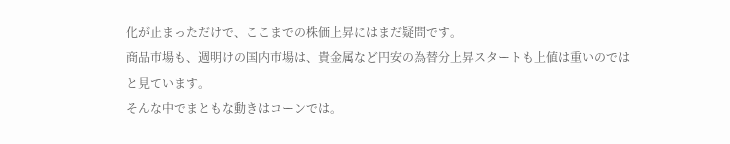化が止まっただけで、ここまでの株価上昇にはまだ疑問です。
商品市場も、週明けの国内市場は、貴金属など円安の為替分上昇スタートも上値は重いのではと見ています。
そんな中でまともな動きはコーンでは。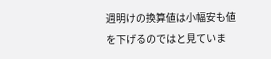週明けの換算値は小幅安も値を下げるのではと見ていま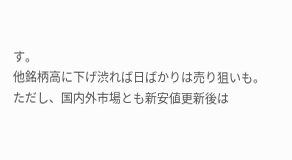す。
他銘柄高に下げ渋れば日ばかりは売り狙いも。
ただし、国内外市場とも新安値更新後は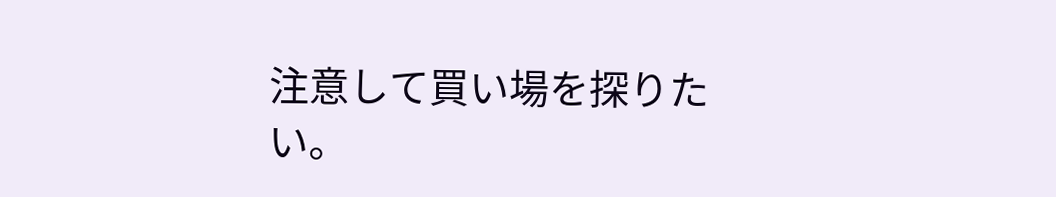注意して買い場を探りたい。